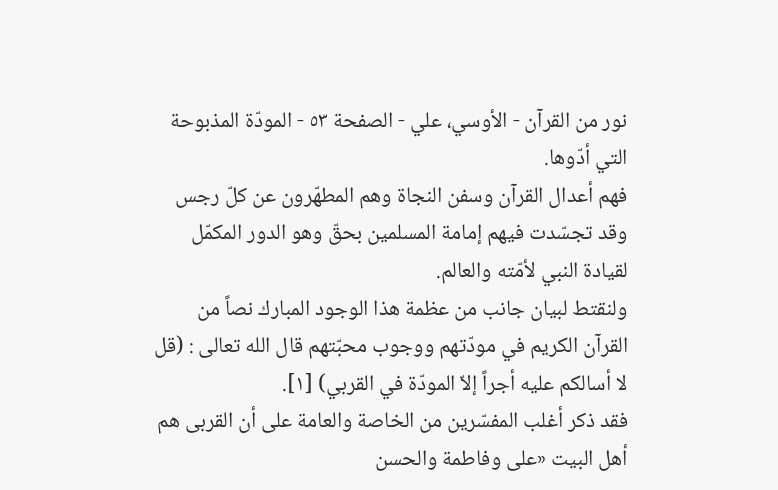نور من القرآن - الأوسي، علي - الصفحة ٥٣ - المودّة المذبوحة
التي أدّوها.
فهم أعدال القرآن وسفن النجاة وهم المطهّرون عن كلّ رجس وقد تجسّدت فيهم إمامة المسلمين بحقّ وهو الدور المكمّل لقيادة النبي لأمّته والعالم.
ولنقتط لبيان جانب من عظمة هذا الوجود المبارك نصاً من القرآن الكريم في مودّتهم ووجوب محبّتهم قال الله تعالى : (قل لا أسالكم عليه أجراً إلاّ المودّة في القربي) [١].
فقد ذكر أغلب المفسّرين من الخاصة والعامة على أن القربى هم أهل البيت «على وفاطمة والحسن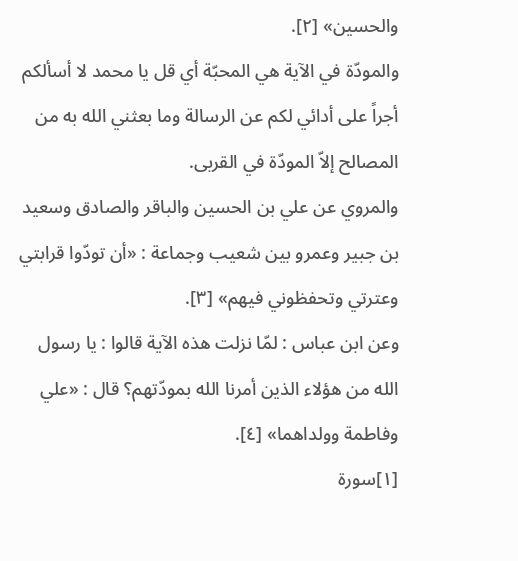والحسين» [٢].
والمودّة في الآية هي المحبّة أي قل يا محمد لا أسألكم أجراً على أدائي لكم عن الرسالة وما بعثني الله به من المصالح إلاّ المودّة في القربى.
والمروي عن علي بن الحسين والباقر والصادق وسعيد بن جبير وعمرو بين شعيب وجماعة : «أن تودّوا قرابتي وعترتي وتحفظوني فيهم» [٣].
وعن ابن عباس : لمّا نزلت هذه الآية قالوا : يا رسول الله من هؤلاء الذين أمرنا الله بمودّتهم؟ قال : «علي وفاطمة وولداهما» [٤].
[١]سورة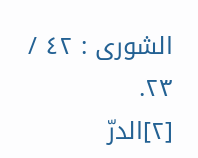الشورى : ٤٢ / ٢٣.
[٢]الدرّ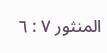المنثور ٧ : ٦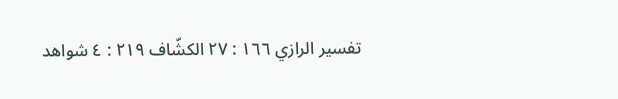تفسير الرازي ١٦٦ : ٢٧ الكشّاف ٢١٩ : ٤ شواهد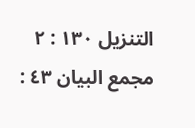التنزيل ١٣٠ : ٢ مجمع البيان ٤٣ :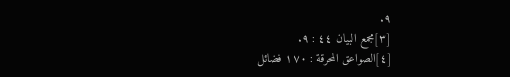٩.
[٣]مجمع البيان ٤٤ : ٩.
[٤]الصواعق المحرقة : ١٧٠ فضائل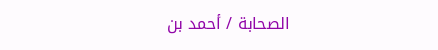الصحابة / أحمد بن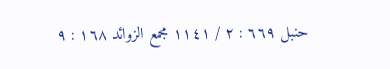حنبل ٦٦٩ : ٢ / ١١٤١ مجمع الزوائد ١٦٨ : ٩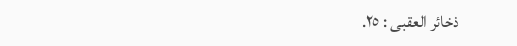ذخائر العقبى : ٢٥.